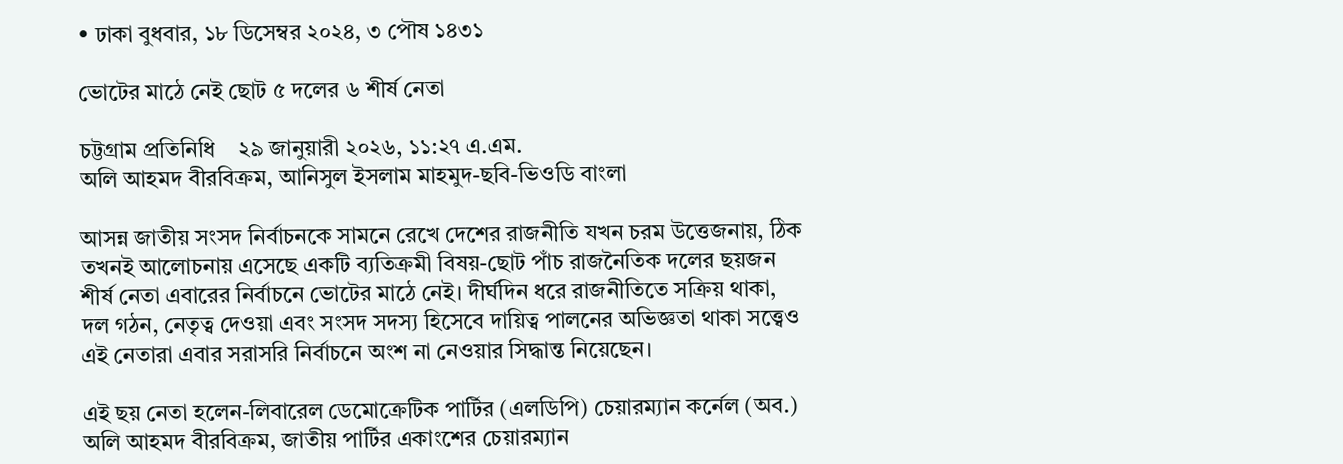• ঢাকা বুধবার, ১৮ ডিসেম্বর ২০২৪, ৩ পৌষ ১৪৩১

ভোটের মাঠে নেই ছোট ৫ দলের ৬ শীর্ষ নেতা

চট্টগ্রাম প্রতিনিধি    ২৯ জানুয়ারী ২০২৬, ১১:২৭ এ.এম.
অলি আহমদ বীরবিক্রম, আনিসুল ইসলাম মাহমুদ-ছবি-ভিওডি বাংলা

আসন্ন জাতীয় সংসদ নির্বাচনকে সামনে রেখে দেশের রাজনীতি যখন চরম উত্তেজনায়, ঠিক তখনই আলোচনায় এসেছে একটি ব্যতিক্রমী বিষয়-ছোট পাঁচ রাজনৈতিক দলের ছয়জন শীর্ষ নেতা এবারের নির্বাচনে ভোটের মাঠে নেই। দীর্ঘদিন ধরে রাজনীতিতে সক্রিয় থাকা, দল গঠন, নেতৃত্ব দেওয়া এবং সংসদ সদস্য হিসেবে দায়িত্ব পালনের অভিজ্ঞতা থাকা সত্ত্বেও এই নেতারা এবার সরাসরি নির্বাচনে অংশ না নেওয়ার সিদ্ধান্ত নিয়েছেন।

এই ছয় নেতা হলেন-লিবারেল ডেমোক্রেটিক পার্টির (এলডিপি) চেয়ারম্যান কর্নেল (অব.) অলি আহমদ বীরবিক্রম, জাতীয় পার্টির একাংশের চেয়ারম্যান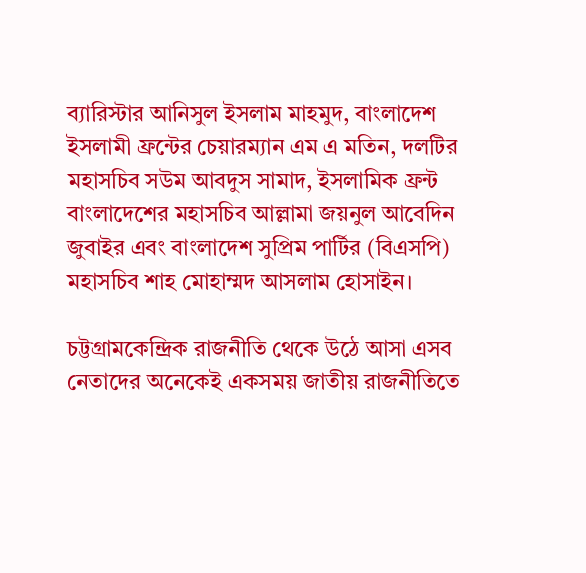ব্যারিস্টার আনিসুল ইসলাম মাহমুদ, বাংলাদেশ ইসলামী ফ্রন্টের চেয়ারম্যান এম এ মতিন, দলটির মহাসচিব সউম আবদুস সামাদ, ইসলামিক ফ্রন্ট বাংলাদেশের মহাসচিব আল্লামা জয়নুল আবেদিন জুবাইর এবং বাংলাদেশ সুপ্রিম পার্টির (বিএসপি) মহাসচিব শাহ মোহাম্মদ আসলাম হোসাইন।

চট্টগ্রামকেন্দ্রিক রাজনীতি থেকে উঠে আসা এসব নেতাদের অনেকেই একসময় জাতীয় রাজনীতিতে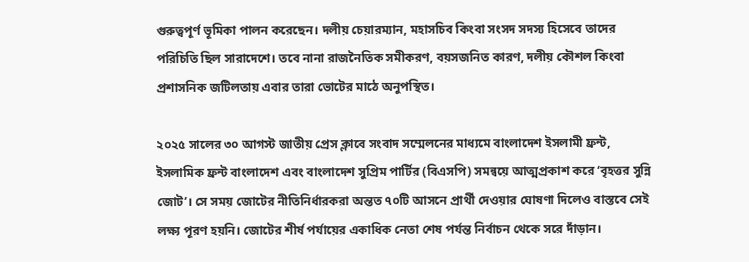গুরুত্বপূর্ণ ভূমিকা পালন করেছেন। দলীয় চেয়ারম্যান, মহাসচিব কিংবা সংসদ সদস্য হিসেবে তাদের পরিচিতি ছিল সারাদেশে। তবে নানা রাজনৈতিক সমীকরণ, বয়সজনিত কারণ, দলীয় কৌশল কিংবা প্রশাসনিক জটিলতায় এবার তারা ভোটের মাঠে অনুপস্থিত।

২০২৫ সালের ৩০ আগস্ট জাতীয় প্রেস ক্লাবে সংবাদ সম্মেলনের মাধ্যমে বাংলাদেশ ইসলামী ফ্রন্ট, ইসলামিক ফ্রন্ট বাংলাদেশ এবং বাংলাদেশ সুপ্রিম পার্টির (বিএসপি) সমন্বয়ে আত্মপ্রকাশ করে ‘বৃহত্তর সুন্নি জোট’। সে সময় জোটের নীতিনির্ধারকরা অন্তত ৭০টি আসনে প্রার্থী দেওয়ার ঘোষণা দিলেও বাস্তবে সেই লক্ষ্য পূরণ হয়নি। জোটের শীর্ষ পর্যায়ের একাধিক নেতা শেষ পর্যন্ত নির্বাচন থেকে সরে দাঁড়ান।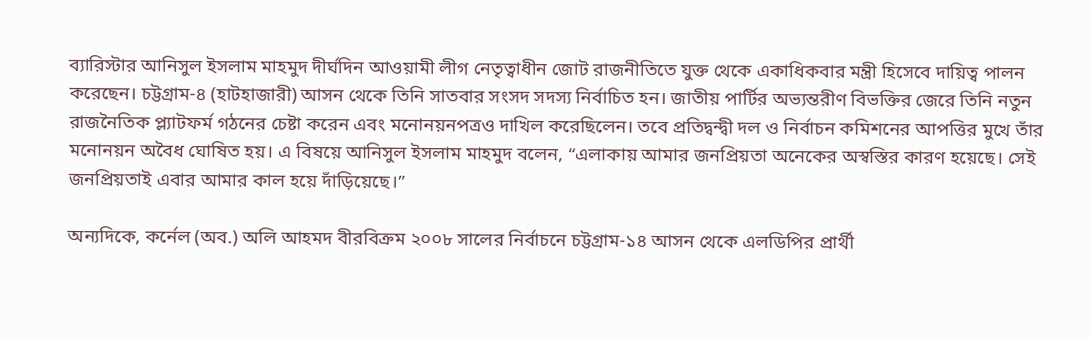ব্যারিস্টার আনিসুল ইসলাম মাহমুদ দীর্ঘদিন আওয়ামী লীগ নেতৃত্বাধীন জোট রাজনীতিতে যুক্ত থেকে একাধিকবার মন্ত্রী হিসেবে দায়িত্ব পালন করেছেন। চট্টগ্রাম-৪ (হাটহাজারী) আসন থেকে তিনি সাতবার সংসদ সদস্য নির্বাচিত হন। জাতীয় পার্টির অভ্যন্তরীণ বিভক্তির জেরে তিনি নতুন রাজনৈতিক প্ল্যাটফর্ম গঠনের চেষ্টা করেন এবং মনোনয়নপত্রও দাখিল করেছিলেন। তবে প্রতিদ্বন্দ্বী দল ও নির্বাচন কমিশনের আপত্তির মুখে তাঁর মনোনয়ন অবৈধ ঘোষিত হয়। এ বিষয়ে আনিসুল ইসলাম মাহমুদ বলেন, “এলাকায় আমার জনপ্রিয়তা অনেকের অস্বস্তির কারণ হয়েছে। সেই জনপ্রিয়তাই এবার আমার কাল হয়ে দাঁড়িয়েছে।”

অন্যদিকে, কর্নেল (অব.) অলি আহমদ বীরবিক্রম ২০০৮ সালের নির্বাচনে চট্টগ্রাম-১৪ আসন থেকে এলডিপির প্রার্থী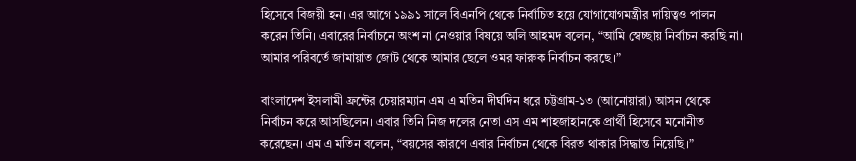হিসেবে বিজয়ী হন। এর আগে ১৯৯১ সালে বিএনপি থেকে নির্বাচিত হয়ে যোগাযোগমন্ত্রীর দায়িত্বও পালন করেন তিনি। এবারের নির্বাচনে অংশ না নেওয়ার বিষয়ে অলি আহমদ বলেন, “আমি স্বেচ্ছায় নির্বাচন করছি না। আমার পরিবর্তে জামায়াত জোট থেকে আমার ছেলে ওমর ফারুক নির্বাচন করছে।”

বাংলাদেশ ইসলামী ফ্রন্টের চেয়ারম্যান এম এ মতিন দীর্ঘদিন ধরে চট্টগ্রাম-১৩ (আনোয়ারা) আসন থেকে নির্বাচন করে আসছিলেন। এবার তিনি নিজ দলের নেতা এস এম শাহজাহানকে প্রার্থী হিসেবে মনোনীত করেছেন। এম এ মতিন বলেন, “বয়সের কারণে এবার নির্বাচন থেকে বিরত থাকার সিদ্ধান্ত নিয়েছি।”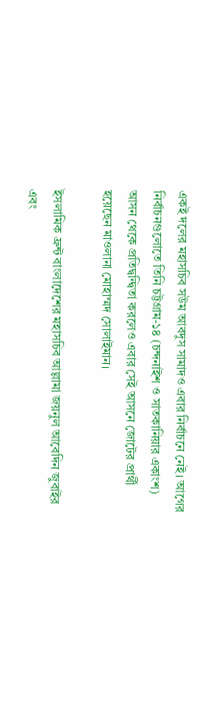একই দলের মহাসচিব সউম আবদুস সামাদও এবার নির্বাচনে নেই। আগের নির্বাচনগুলোতে তিনি চট্টগ্রাম-১৪ (চন্দনাইশ ও সাতকানিয়ার একাংশ) আসন থেকে প্রতিদ্বন্দ্বিতা করলেও এবার সেই আসনে জোটের প্রার্থী হয়েছেন মাওলানা মোহাম্মদ সোলাইমান।

ইসলামিক ফ্রন্ট বাংলাদেশের মহাসচিব আল্লামা জয়নুল আবেদিন জুবাইর এবং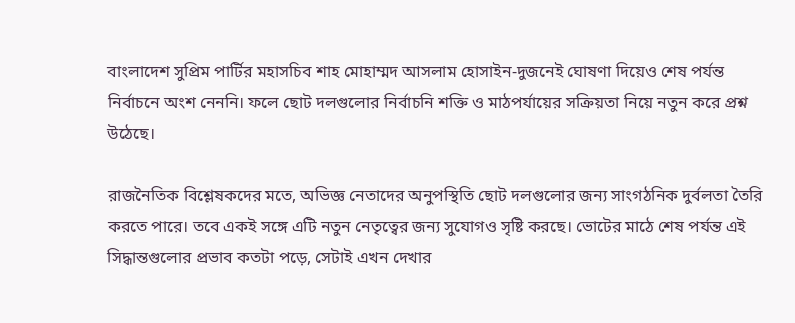বাংলাদেশ সুপ্রিম পার্টির মহাসচিব শাহ মোহাম্মদ আসলাম হোসাইন-দুজনেই ঘোষণা দিয়েও শেষ পর্যন্ত নির্বাচনে অংশ নেননি। ফলে ছোট দলগুলোর নির্বাচনি শক্তি ও মাঠপর্যায়ের সক্রিয়তা নিয়ে নতুন করে প্রশ্ন উঠেছে।

রাজনৈতিক বিশ্লেষকদের মতে, অভিজ্ঞ নেতাদের অনুপস্থিতি ছোট দলগুলোর জন্য সাংগঠনিক দুর্বলতা তৈরি করতে পারে। তবে একই সঙ্গে এটি নতুন নেতৃত্বের জন্য সুযোগও সৃষ্টি করছে। ভোটের মাঠে শেষ পর্যন্ত এই সিদ্ধান্তগুলোর প্রভাব কতটা পড়ে, সেটাই এখন দেখার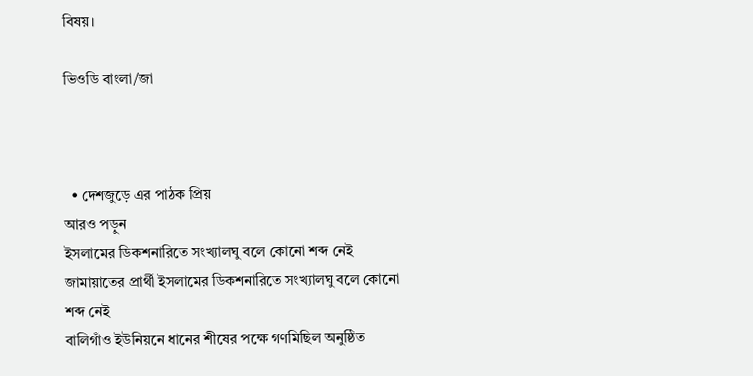বিষয়।

ভিওডি বাংলা/জা



  • দেশজুড়ে এর পাঠক প্রিয়
আরও পড়ুন
ইসলামের ডিকশনারিতে সংখ্যালঘু বলে কোনো শব্দ নেই
জামায়াতের প্রার্থী ইসলামের ডিকশনারিতে সংখ্যালঘু বলে কোনো শব্দ নেই
বালিগাঁও ইউনিয়নে ধানের শীষের পক্ষে গণমিছিল অনুষ্ঠিত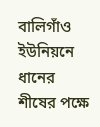বালিগাঁও ইউনিয়নে ধানের শীষের পক্ষে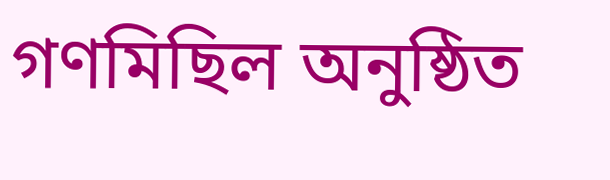গণমিছিল অনুষ্ঠিত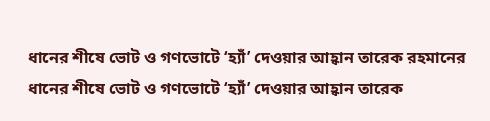ধানের শীষে ভোট ও গণভোটে ‘হ্যাঁ’ দেওয়ার আহ্বান তারেক রহমানের
ধানের শীষে ভোট ও গণভোটে ‘হ্যাঁ’ দেওয়ার আহ্বান তারেক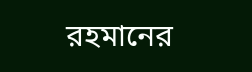রহমানের